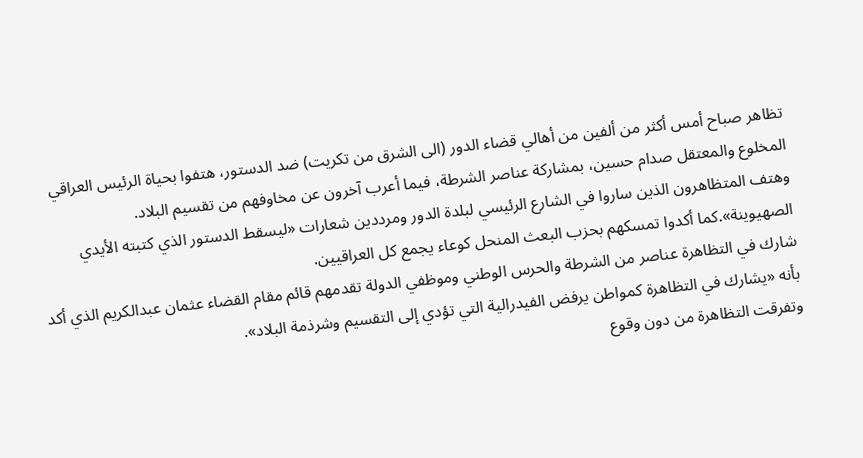تظاهر صباح أمس أكثر من ألفين من أهالي قضاء الدور (الى الشرق من تكريت) ضد الدستور، هتفوا بحياة الرئيس العراقي المخلوع والمعتقل صدام حسين، بمشاركة عناصر الشرطة، فيما أعرب آخرون عن مخاوفهم من تقسيم البلاد.
وهتف المتظاهرون الذين ساروا في الشارع الرئيسي لبلدة الدور ومرددين شعارات «ليسقط الدستور الذي كتبته الأيدي الصهيوينة».كما أكدوا تمسكهم بحزب البعث المنحل كوعاء يجمع كل العراقيين.
شارك في التظاهرة عناصر من الشرطة والحرس الوطني وموظفي الدولة تقدمهم قائم مقام القضاء عثمان عبدالكريم الذي أكد بأنه «يشارك في التظاهرة كمواطن يرفض الفيدرالية التي تؤدي إلى التقسيم وشرذمة البلاد».
وتفرقت التظاهرة من دون وقوع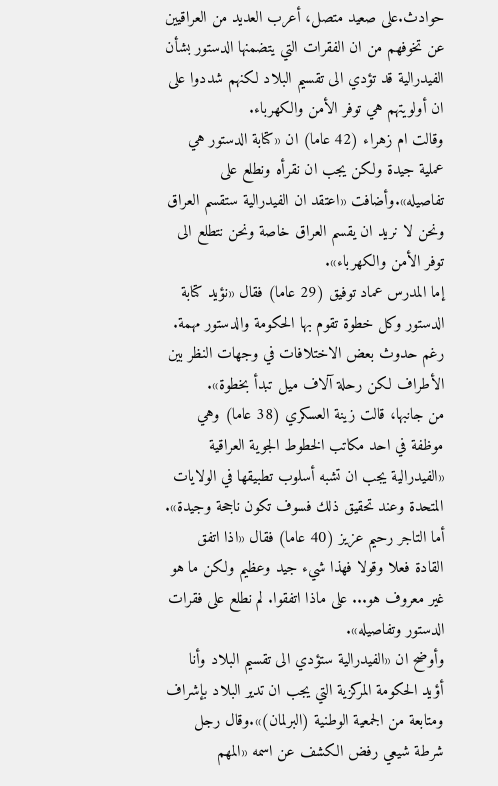حوادث.على صعيد متصل، أعرب العديد من العراقيين عن تخوفهم من ان الفقرات التي يتضمنها الدستور بشأن الفيدرالية قد تؤدي الى تقسيم البلاد لكنهم شددوا على ان أولويتهم هي توفر الأمن والكهرباء.
وقالت ام زهراء (42 عاما) ان «كتابة الدستور هي عملية جيدة ولكن يجب ان نقرأه ونطلع على تفاصيله».وأضافت «اعتقد ان الفيدرالية ستقسم العراق ونحن لا نريد ان يقسم العراق خاصة ونحن نتطلع الى توفر الأمن والكهرباء».
إما المدرس عماد توفيق (29 عاما) فقال «نؤيد كتابة الدستور وكل خطوة تقوم بها الحكومة والدستور مهمة. رغم حدوث بعض الاختلافات في وجهات النظر بين الأطراف لكن رحلة آلاف ميل تبدأ بخطوة».
من جانبها، قالت زينة العسكري (38 عاما) وهي موظفة في احد مكاتب الخطوط الجوية العراقية «الفيدرالية يجب ان تشبه أسلوب تطبيقها في الولايات المتحدة وعند تحقيق ذلك فسوف تكون ناجحة وجيدة».
أما التاجر رحيم عزيز (40 عاما) فقال «اذا اتفق القادة فعلا وقولا فهذا شيء جيد وعظيم ولكن ما هو غير معروف هو... على ماذا اتفقوا. لم نطلع على فقرات الدستور وتفاصيله».
وأوضح ان «الفيدرالية ستؤدي الى تقسيم البلاد وأنا أؤيد الحكومة المركزية التي يجب ان تدير البلاد بإشراف ومتابعة من الجمعية الوطنية (البرلمان)».وقال رجل شرطة شيعي رفض الكشف عن اسمه «المهم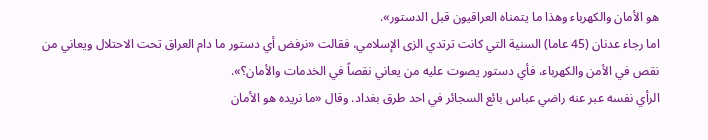هو الأمان والكهرباء وهذا ما يتمناه العراقيون قبل الدستور».
اما رجاء عدنان (45 عاما) السنية التي كانت ترتدي الزى الإسلامي، فقالت «نرفض أي دستور ما دام العراق تحت الاحتلال ويعاني من نقص في الأمن والكهرباء، فأي دستور يصوت عليه من يعاني نقصاً في الخدمات والأمان؟».
الرأي نفسه عبر عنه راضي عباس بائع السجائر في احد طرق بغداد. وقال «ما نريده هو الأمان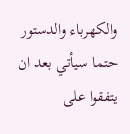والكهرباء والدستور حتما سيأتي بعد ان يتفقوا على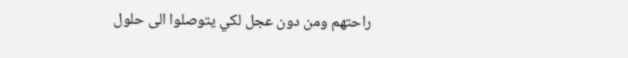راحتهم ومن دون عجل لكي يتوصلوا الى حلول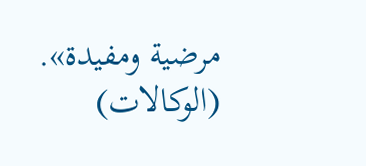مرضية ومفيدة». (الوكالات)